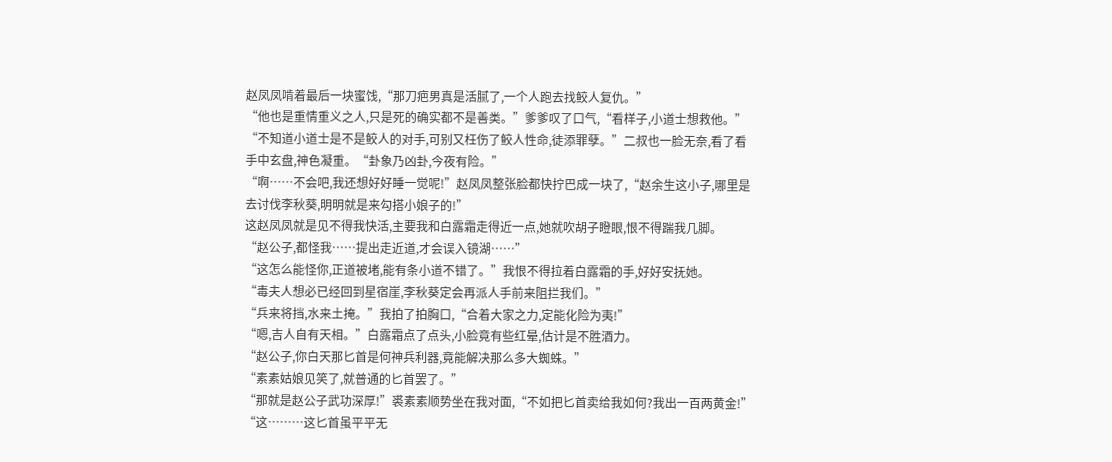赵凤凤啃着最后一块蜜饯,“那刀疤男真是活腻了,一个人跑去找鲛人复仇。”
“他也是重情重义之人,只是死的确实都不是善类。”爹爹叹了口气,“看样子,小道士想救他。”
“不知道小道士是不是鲛人的对手,可别又枉伤了鲛人性命,徒添罪孽。”二叔也一脸无奈,看了看手中玄盘,神色凝重。“卦象乃凶卦,今夜有险。”
“啊……不会吧,我还想好好睡一觉呢!”赵凤凤整张脸都快拧巴成一块了,“赵余生这小子,哪里是去讨伐李秋葵,明明就是来勾搭小娘子的!”
这赵凤凤就是见不得我快活,主要我和白露霜走得近一点,她就吹胡子瞪眼,恨不得踹我几脚。
“赵公子,都怪我……提出走近道,才会误入镜湖……”
“这怎么能怪你,正道被堵,能有条小道不错了。”我恨不得拉着白露霜的手,好好安抚她。
“毒夫人想必已经回到星宿崖,李秋葵定会再派人手前来阻拦我们。”
“兵来将挡,水来土掩。”我拍了拍胸口,“合着大家之力,定能化险为夷!”
“嗯,吉人自有天相。”白露霜点了点头,小脸竟有些红晕,估计是不胜酒力。
“赵公子,你白天那匕首是何神兵利器,竟能解决那么多大蜘蛛。”
“素素姑娘见笑了,就普通的匕首罢了。”
“那就是赵公子武功深厚!”裘素素顺势坐在我对面,“不如把匕首卖给我如何?我出一百两黄金!”
“这………这匕首虽平平无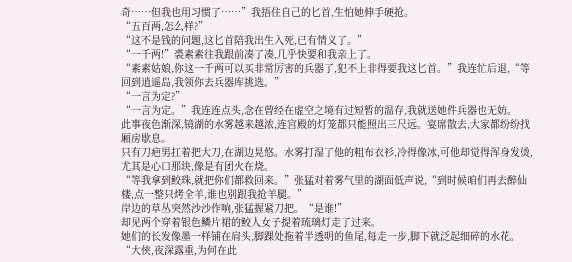奇……但我也用习惯了……”我捂住自己的匕首,生怕她伸手硬抢。
“五百两,怎么样?”
“这不是钱的问题,这匕首陪我出生入死,已有情义了。”
“一千两!”裘素素往我跟前凑了凑,几乎快要和我亲上了。
“素素姑娘,你这一千两可以买非常厉害的兵器了,犯不上非得要我这匕首。”我连忙后退,“等回到逍遥岛,我领你去兵器库挑选。”
“一言为定?”
“一言为定。”我连连点头,念在曾经在虚空之境有过短暂的温存,我就送她件兵器也无妨。
此事夜色渐深,镜湖的水雾越来越浓,连宫殿的灯笼都只能照出三尺远。宴席散去,大家都纷纷找厢房歇息。
只有刀疤男扛着把大刀,在湖边晃悠。水雾打湿了他的粗布衣衫,冷得像冰,可他却觉得浑身发烫,尤其是心口那块,像是有团火在烧。
“等我拿到鲛珠,就把你们都救回来。”张猛对着雾气里的湖面低声说,“到时候咱们再去醉仙楼,点一整只烤全羊,谁也别跟我抢羊腿。”
岸边的草丛突然沙沙作响,张猛握紧刀把。“是谁!”
却见两个穿着银色鳞片裙的鲛人女子提着琉璃灯走了过来。
她们的长发像墨一样铺在肩头,脚踝处拖着半透明的鱼尾,每走一步,脚下就泛起细碎的水花。
“大侠,夜深露重,为何在此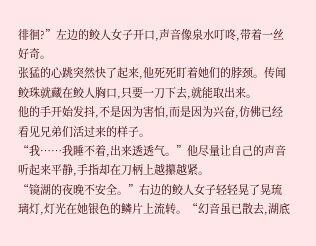徘徊?”左边的鲛人女子开口,声音像泉水叮咚,带着一丝好奇。
张猛的心跳突然快了起来,他死死盯着她们的脖颈。传闻鲛珠就藏在鲛人胸口,只要一刀下去,就能取出来。
他的手开始发抖,不是因为害怕,而是因为兴奋,仿佛已经看见兄弟们活过来的样子。
“我……我睡不着,出来透透气。”他尽量让自己的声音听起来平静,手指却在刀柄上越攥越紧。
“镜湖的夜晚不安全。”右边的鲛人女子轻轻晃了晃琉璃灯,灯光在她银色的鳞片上流转。“幻音虽已散去,湖底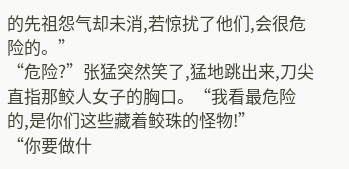的先祖怨气却未消,若惊扰了他们,会很危险的。”
“危险?”张猛突然笑了,猛地跳出来,刀尖直指那鲛人女子的胸口。“我看最危险的,是你们这些藏着鲛珠的怪物!”
“你要做什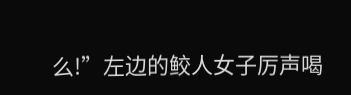么!”左边的鲛人女子厉声喝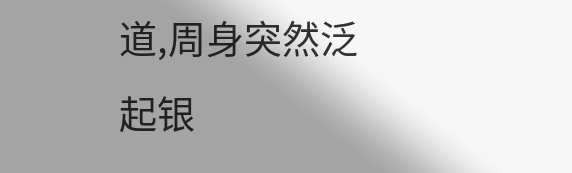道,周身突然泛起银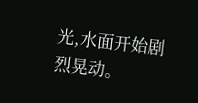光,水面开始剧烈晃动。